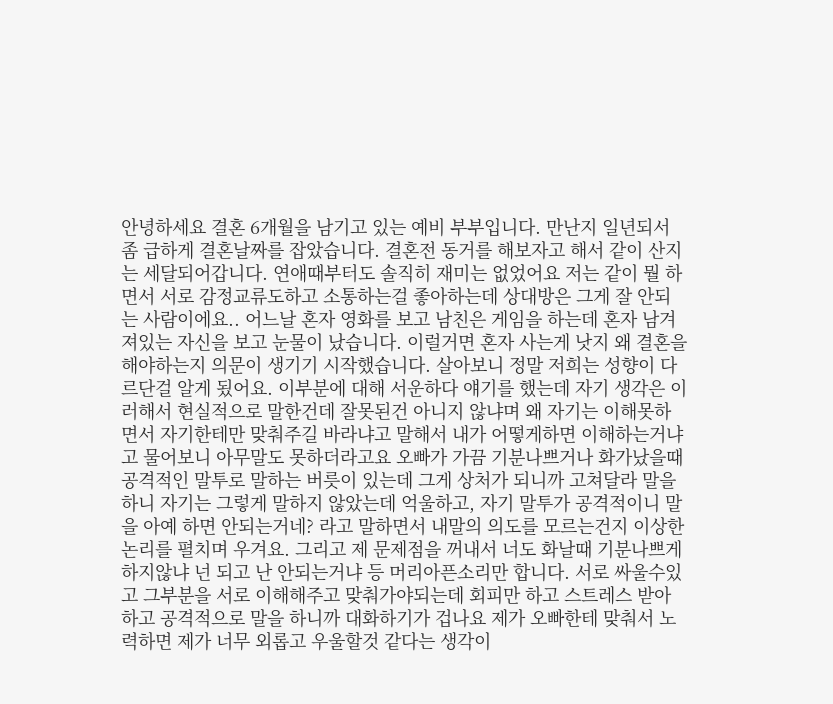안녕하세요 결혼 6개월을 남기고 있는 예비 부부입니다. 만난지 일년되서 좀 급하게 결혼날짜를 잡았습니다. 결혼전 동거를 해보자고 해서 같이 산지는 세달되어갑니다. 연애때부터도 솔직히 재미는 없었어요 저는 같이 뭘 하면서 서로 감정교류도하고 소통하는걸 좋아하는데 상대방은 그게 잘 안되는 사람이에요.. 어느날 혼자 영화를 보고 남친은 게임을 하는데 혼자 남겨져있는 자신을 보고 눈물이 났습니다. 이럴거면 혼자 사는게 낫지 왜 결혼을 해야하는지 의문이 생기기 시작했습니다. 살아보니 정말 저희는 성향이 다르단걸 알게 됬어요. 이부분에 대해 서운하다 얘기를 했는데 자기 생각은 이러해서 현실적으로 말한건데 잘못된건 아니지 않냐며 왜 자기는 이해못하면서 자기한테만 맞춰주길 바라냐고 말해서 내가 어떻게하면 이해하는거냐고 물어보니 아무말도 못하더라고요 오빠가 가끔 기분나쁘거나 화가났을때 공격적인 말투로 말하는 버릇이 있는데 그게 상처가 되니까 고쳐달라 말을하니 자기는 그렇게 말하지 않았는데 억울하고, 자기 말투가 공격적이니 말을 아예 하면 안되는거네? 라고 말하면서 내말의 의도를 모르는건지 이상한 논리를 펼치며 우겨요. 그리고 제 문제점을 꺼내서 너도 화날때 기분나쁘게 하지않냐 넌 되고 난 안되는거냐 등 머리아픈소리만 합니다. 서로 싸울수있고 그부분을 서로 이해해주고 맞춰가야되는데 회피만 하고 스트레스 받아하고 공격적으로 말을 하니까 대화하기가 겁나요 제가 오빠한테 맞춰서 노력하면 제가 너무 외롭고 우울할것 같다는 생각이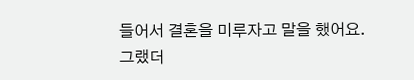들어서 결혼을 미루자고 말을 했어요. 그랬더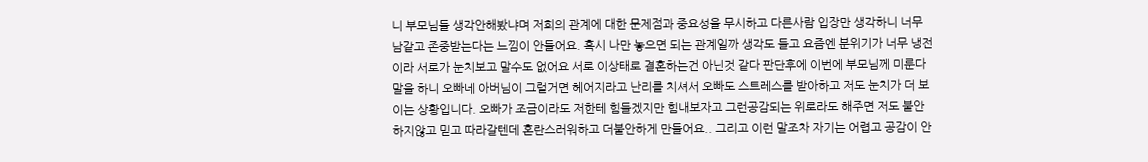니 부모님들 생각안해봤냐며 저희의 관계에 대한 문제점과 중요성을 무시하고 다른사람 입장만 생각하니 너무 남같고 존중받는다는 느낌이 안들어요. 혹시 나만 놓으면 되는 관계일까 생각도 들고 요즘엔 분위기가 너무 냉전이라 서로가 눈치보고 말수도 없어요 서로 이상태로 결혼하는건 아닌것 같다 판단후에 이번에 부모님께 미룬다 말을 하니 오빠네 아버님이 그럴거면 헤어지라고 난리를 치셔서 오빠도 스트레스를 받아하고 저도 눈치가 더 보이는 상황입니다. 오빠가 조금이라도 저한테 힘들겠지만 힘내보자고 그런공감되는 위로라도 해주면 저도 불안하지않고 믿고 따라갈텐데 혼란스러워하고 더불안하게 만들어요.. 그리고 이런 말조차 자기는 어렵고 공감이 안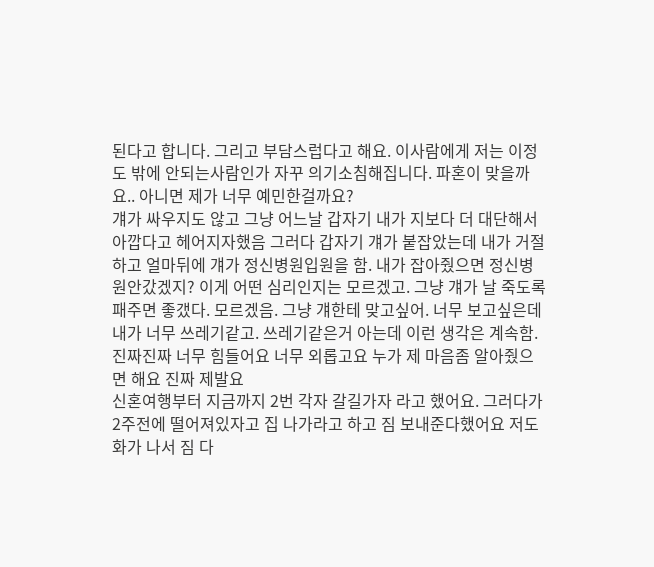된다고 합니다. 그리고 부담스럽다고 해요. 이사람에게 저는 이정도 밖에 안되는사람인가 자꾸 의기소침해집니다. 파혼이 맞을까요.. 아니면 제가 너무 예민한걸까요?
걔가 싸우지도 않고 그냥 어느날 갑자기 내가 지보다 더 대단해서 아깝다고 헤어지자했음 그러다 갑자기 걔가 붙잡았는데 내가 거절하고 얼마뒤에 걔가 정신병원입원을 함. 내가 잡아줬으면 정신병원안갔겠지? 이게 어떤 심리인지는 모르겠고. 그냥 걔가 날 죽도록 패주면 좋갰다. 모르겠음. 그냥 걔한테 맞고싶어. 너무 보고싶은데 내가 너무 쓰레기같고. 쓰레기같은거 아는데 이런 생각은 계속함.
진짜진짜 너무 힘들어요 너무 외롭고요 누가 제 마음좀 알아줬으면 해요 진짜 제발요
신혼여행부터 지금까지 2번 각자 갈길가자 라고 했어요. 그러다가 2주전에 떨어져있자고 집 나가라고 하고 짐 보내준다했어요 저도 화가 나서 짐 다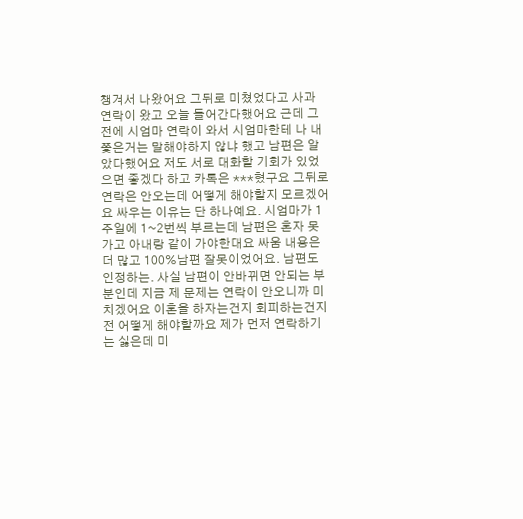챙겨서 나왔어요 그뒤로 미쳤었다고 사과 연락이 왔고 오늘 들어간다했어요 근데 그 전에 시엄마 연락이 와서 시엄마한테 나 내쫓은거는 말해야하지 않냐 했고 남편은 알았다했어요 저도 서로 대화할 기회가 있었으면 좋겠다 하고 카톡은 ***혔구요 그뒤로 연락은 안오는데 어떻게 해야할지 모르겠어요 싸우는 이유는 단 하나예요. 시엄마가 1주일에 1~2번씩 부르는데 남편은 혼자 못가고 아내랑 같이 가야한대요 싸움 내용은 더 많고 100%남편 잘못이었어요. 남편도 인정하는. 사실 남편이 안바뀌면 안되는 부분인데 지금 제 문제는 연락이 안오니까 미치겠어요 이혼을 하자는건지 회피하는건지 전 어떻게 해야할까요 제가 먼저 연락하기는 싫은데 미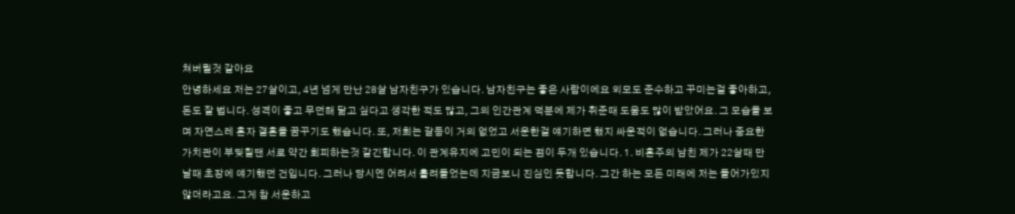쳐버릴것 같아요
안녕하세요 저는 27살이고, 4년 넘게 만난 28살 남자친구가 있습니다. 남자친구는 좋은 사람이에요 외모도 준수하고 꾸미는걸 좋아하고, 돈도 잘 법니다. 성격이 좋고 무던해 닮고 싶다고 생각한 적도 많고, 그의 인간관계 덕분에 제가 취준때 도움도 많이 받았어요. 그 모습을 보며 자연스레 혼자 결혼을 꿈꾸기도 했습니다. 또, 저희는 갈등이 거의 없었고 서운한걸 얘기하면 했지 싸운적이 없습니다. 그러나 중요한 가치관이 부딪칠땐 서로 약간 회피하는것 같긴합니다. 이 관계유지에 고민이 되는 점이 두개 있습니다. 1. 비혼주의 남친 제가 22살때 만날때 초장에 얘기했던 건입니다. 그러나 당시엔 어려서 흘려들었는데 지금보니 진심인 듯합니다. 그간 하는 모든 미래에 저는 들어가있지 않더라고요. 그게 참 서운하고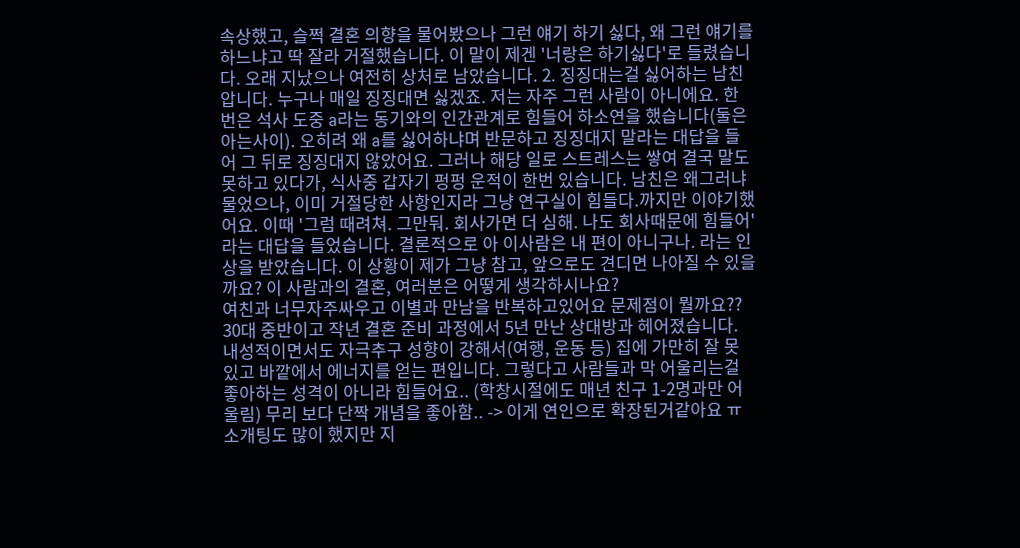속상했고, 슬쩍 결혼 의향을 물어봤으나 그런 얘기 하기 싫다, 왜 그런 얘기를 하느냐고 딱 잘라 거절했습니다. 이 말이 제겐 '너랑은 하기싫다'로 들렸습니다. 오래 지났으나 여전히 상처로 남았습니다. 2. 징징대는걸 싫어하는 남친 압니다. 누구나 매일 징징대면 싫겠죠. 저는 자주 그런 사람이 아니에요. 한번은 석사 도중 a라는 동기와의 인간관계로 힘들어 하소연을 했습니다(둘은 아는사이). 오히려 왜 a를 싫어하냐며 반문하고 징징대지 말라는 대답을 들어 그 뒤로 징징대지 않았어요. 그러나 해당 일로 스트레스는 쌓여 결국 말도 못하고 있다가, 식사중 갑자기 펑펑 운적이 한번 있습니다. 남친은 왜그러냐 물었으나, 이미 거절당한 사항인지라 그냥 연구실이 힘들다.까지만 이야기했어요. 이때 '그럼 때려쳐. 그만둬. 회사가면 더 심해. 나도 회사때문에 힘들어' 라는 대답을 들었습니다. 결론적으로 아 이사람은 내 편이 아니구나. 라는 인상을 받았습니다. 이 상황이 제가 그냥 참고, 앞으로도 견디면 나아질 수 있을까요? 이 사람과의 결혼, 여러분은 어떻게 생각하시나요?
여친과 너무자주싸우고 이별과 만남을 반복하고있어요 문제점이 뭘까요??
30대 중반이고 작년 결혼 준비 과정에서 5년 만난 상대방과 헤어졌습니다. 내성적이면서도 자극추구 성향이 강해서(여행, 운동 등) 집에 가만히 잘 못 있고 바깥에서 에너지를 얻는 편입니다. 그렇다고 사람들과 막 어울리는걸 좋아하는 성격이 아니라 힘들어요.. (학창시절에도 매년 친구 1-2명과만 어울림) 무리 보다 단짝 개념을 좋아함.. -> 이게 연인으로 확장된거같아요 ㅠ 소개팅도 많이 했지만 지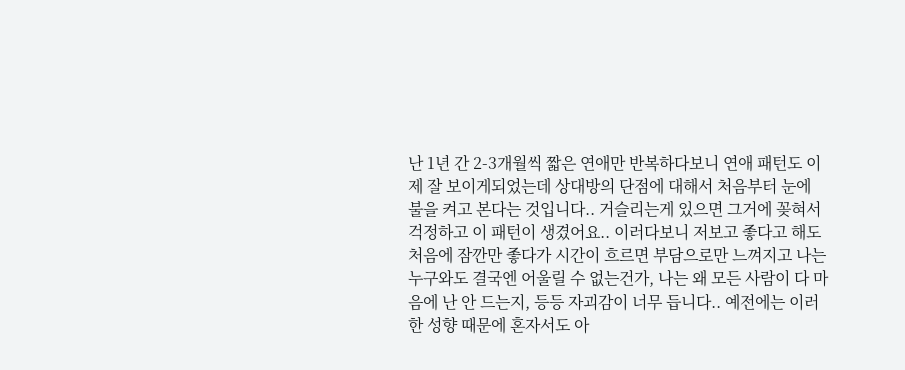난 1년 간 2-3개월씩 짧은 연애만 반복하다보니 연애 패턴도 이제 잘 보이게되었는데 상대방의 단점에 대해서 처음부터 눈에 불을 켜고 본다는 것입니다.. 거슬리는게 있으면 그거에 꽂혀서 걱정하고 이 패턴이 생겼어요.. 이러다보니 저보고 좋다고 해도 처음에 잠깐만 좋다가 시간이 흐르면 부담으로만 느껴지고 나는 누구와도 결국엔 어울릴 수 없는건가, 나는 왜 모든 사람이 다 마음에 난 안 드는지, 등등 자괴감이 너무 듭니다.. 예전에는 이러한 성향 때문에 혼자서도 아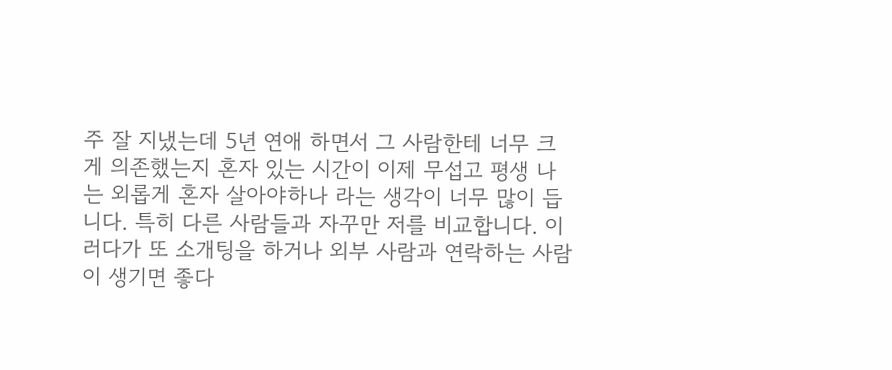주 잘 지냈는데 5년 연애 하면서 그 사람한테 너무 크게 의존했는지 혼자 있는 시간이 이제 무섭고 평생 나는 외롭게 혼자 살아야하나 라는 생각이 너무 많이 듭니다. 특히 다른 사람들과 자꾸만 저를 비교합니다. 이러다가 또 소개팅을 하거나 외부 사람과 연락하는 사람이 생기면 좋다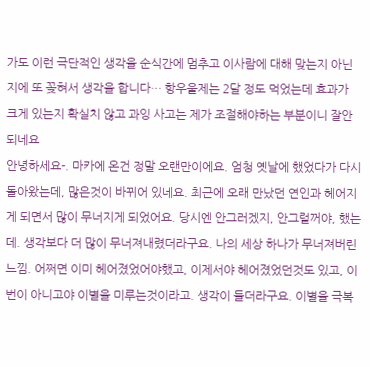가도 이런 극단적인 생각을 순식간에 멈추고 이사람에 대해 맞는지 아닌지에 또 꽂혀서 생각을 합니다… 항우울제는 2달 정도 먹었는데 효과가 크게 있는지 확실치 않고 과잉 사고는 제가 조절해야하는 부분이니 잘안되네요
안녕하세요-. 마카에 온건 정말 오랜만이에요. 엄청 옛날에 했었다가 다시 돌아왔는데, 많은것이 바뀌어 있네요. 최근에 오래 만났던 연인과 헤어지게 되면서 많이 무너지게 되었어요. 당시엔 안그러겠지, 안그럴꺼야, 했는데. 생각보다 더 많이 무너져내렸더라구요. 나의 세상 하나가 무너져버린 느낌. 어쩌면 이미 헤어졌었어야했고, 이제서야 헤어졌었던것도 있고, 이번이 아니고야 이별을 미루는것이라고. 생각이 들더라구요. 이별을 극복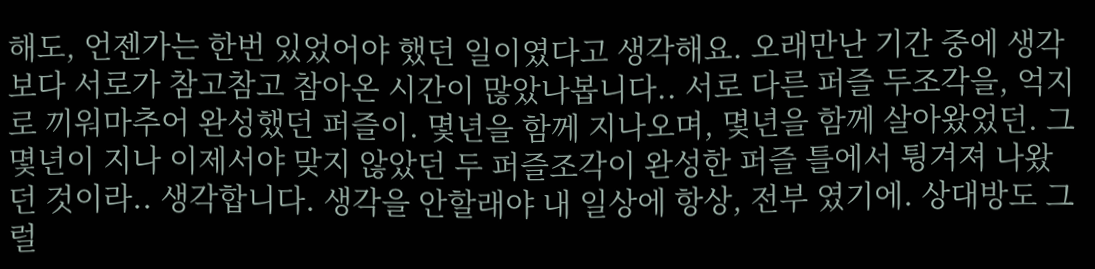해도, 언젠가는 한번 있었어야 했던 일이였다고 생각해요. 오래만난 기간 중에 생각보다 서로가 참고참고 참아온 시간이 많았나봅니다.. 서로 다른 퍼즐 두조각을, 억지로 끼워마추어 완성했던 퍼즐이. 몇년을 함께 지나오며, 몇년을 함께 살아왔었던. 그 몇년이 지나 이제서야 맞지 않았던 두 퍼즐조각이 완성한 퍼즐 틀에서 튕겨져 나왔던 것이라.. 생각합니다. 생각을 안할래야 내 일상에 항상, 전부 였기에. 상대방도 그럴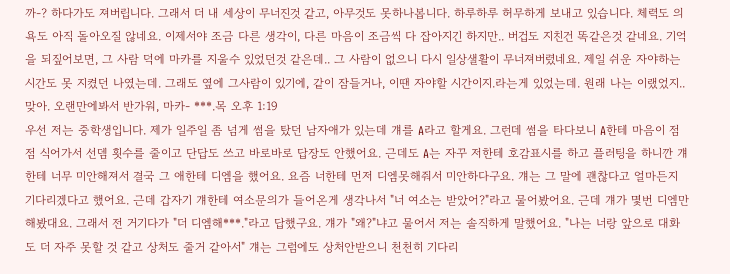까-? 하다가도 져버립니다. 그래서 더 내 세상이 무너진것 같고, 아무것도 못하나봅니다. 하루하루 허무하게 보내고 있습니다. 체력도 의욕도 아직 돌아오질 않네요. 이제서야 조금 다른 생각이, 다른 마음이 조금씩 다 잡아지긴 하지만.. 버겁도 지친건 똑같은것 같네요. 기억을 되짚어보면, 그 사람 덕에 마카를 지울수 있었던것 같은데.. 그 사람이 없으니 다시 일상샐활이 무너져버렸네요. 제일 쉬운 자야하는 시간도 못 지켰던 나였는데. 그래도 옆에 그사람이 있기에, 같이 잠들거나, 이땐 자야할 시간이지.라는게 있었는데. 원래 나는 이랬었지.. 맞아. 오랜만에봐서 반가워, 마카- ***.목 오후 1:19
우선 저는 중학생입니다. 제가 일주일 좀 넘게 썸을 탔던 남자애가 있는데 걔를 A라고 할게요. 그런데 썸을 타다보니 A한테 마음이 점점 식어가서 선뎀 횟수를 줄이고 단답도 쓰고 바로바로 답장도 안했어요. 근데도 A는 자꾸 저한테 호감표시를 하고 플러팅을 하니깐 걔한테 너무 미안해져서 결국 그 애한테 디엠을 했어요. 요즘 너한테 먼저 디엠못해줘서 미안하다구요. 걔는 그 말에 괜찮다고 얼마든지 기다리겠다고 했어요. 근데 갑자기 걔한테 여소문의가 들어온게 생각나서 "너 여소는 받았어?"라고 물어봤어요. 근데 걔가 몇번 디엠만 해봤대요. 그래서 전 거기다가 "더 디엠해***."라고 답했구요. 걔가 "왜?"냐고 물어서 저는 솔직하게 말했어요. "나는 너랑 앞으로 대화도 더 자주 못할 것 같고 상처도 줄거 같아서" 걔는 그럼에도 상처안받으니 천천히 기다리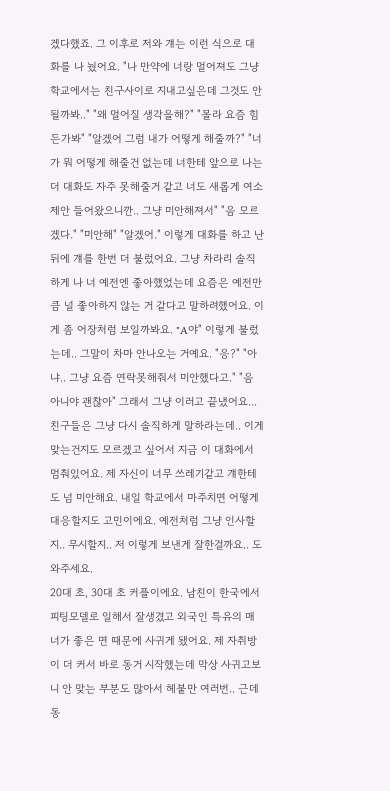겠다했죠. 그 이후로 저와 걔는 이런 식으로 대화를 나 눴어요. "나 만약에 너랑 멀어져도 그냥 학교에서는 친구사이로 지내고싶은데 그것도 안될까봐.." "왜 멀어질 생각을해?" "몰라 요즘 힘든가봐" "알겠어 그럼 내가 어떻게 해줄까?" "너가 뭐 어떻게 해줄건 없는데 너한테 앞으로 나는 더 대화도 자주 못해줄거 같고 너도 새롭게 여소제안 들어왔으니깐.. 그냥 미안해져서" "음 모르겠다." "미안해" "알겠어." 이렇게 대화를 하고 난 뒤에 걔를 한번 더 불렀어요. 그냥 차라리 솔직하게 나 너 예전엔 좋아했었는데 요즘은 예전만큼 널 좋아하지 않는 거 같다고 말하려했어요. 이게 좀 어장처럼 보일까봐요. "A야" 이렇게 불렀는데.. 그말이 차마 안나오는 거예요. "응?" "아냐.. 그냥 요즘 연락못해줘서 미안했다고." "음 아니야 괜찮아" 그래서 그냥 이러고 끝냈어요... 친구들은 그냥 다시 솔직하게 말하라는데.. 이게 맞는건지도 모르겠고 싶어서 지금 이 대화에서 멈춰있어요. 제 자신이 너무 쓰레기같고 걔한테도 넘 미안해요. 내일 학교에서 마주치면 어떻게 대응할지도 고민이에요. 예전처럼 그냥 인사할지.. 무시할지.. 저 이렇게 보낸게 잘한걸까요.. 도와주세요.
20대 초, 30대 초 커플이에요. 남친이 한국에서 피팅모델로 일해서 잘생겼고 외국인 특유의 매너가 좋은 면 때문에 사귀게 됐어요. 제 자취방이 더 커서 바로 동거 시작했는데 막상 사귀고보니 안 맞는 부분도 많아서 헤붙만 여러번.. 근데 동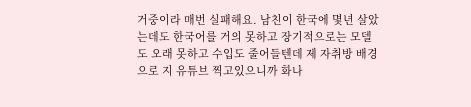거중이라 매번 실패해요. 남친이 한국에 몇년 살았는데도 한국어를 거의 못하고 장기적으로는 모델도 오래 못하고 수입도 줄어들텐데 제 자취방 배경으로 지 유튜브 찍고있으니까 화나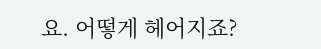요. 어떻게 헤어지죠?